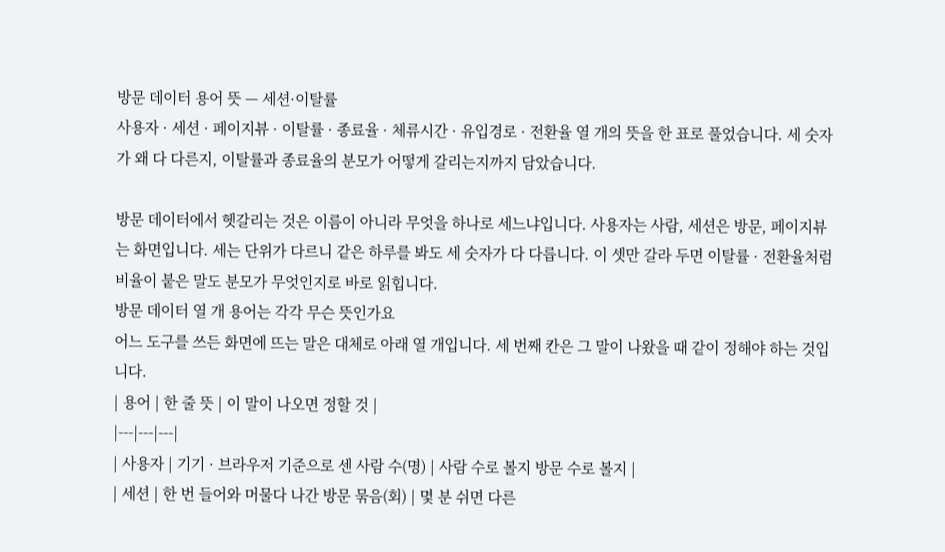방문 데이터 용어 뜻 — 세션·이탈률
사용자 · 세션 · 페이지뷰 · 이탈률 · 종료율 · 체류시간 · 유입경로 · 전환율 열 개의 뜻을 한 표로 풀었습니다. 세 숫자가 왜 다 다른지, 이탈률과 종료율의 분모가 어떻게 갈리는지까지 담았습니다.

방문 데이터에서 헷갈리는 것은 이름이 아니라 무엇을 하나로 세느냐입니다. 사용자는 사람, 세션은 방문, 페이지뷰는 화면입니다. 세는 단위가 다르니 같은 하루를 봐도 세 숫자가 다 다릅니다. 이 셋만 갈라 두면 이탈률 · 전환율처럼 비율이 붙은 말도 분모가 무엇인지로 바로 읽힙니다.
방문 데이터 열 개 용어는 각각 무슨 뜻인가요
어느 도구를 쓰든 화면에 뜨는 말은 대체로 아래 열 개입니다. 세 번째 칸은 그 말이 나왔을 때 같이 정해야 하는 것입니다.
| 용어 | 한 줄 뜻 | 이 말이 나오면 정할 것 |
|---|---|---|
| 사용자 | 기기 · 브라우저 기준으로 센 사람 수(명) | 사람 수로 볼지 방문 수로 볼지 |
| 세션 | 한 번 들어와 머물다 나간 방문 묶음(회) | 몇 분 쉬면 다른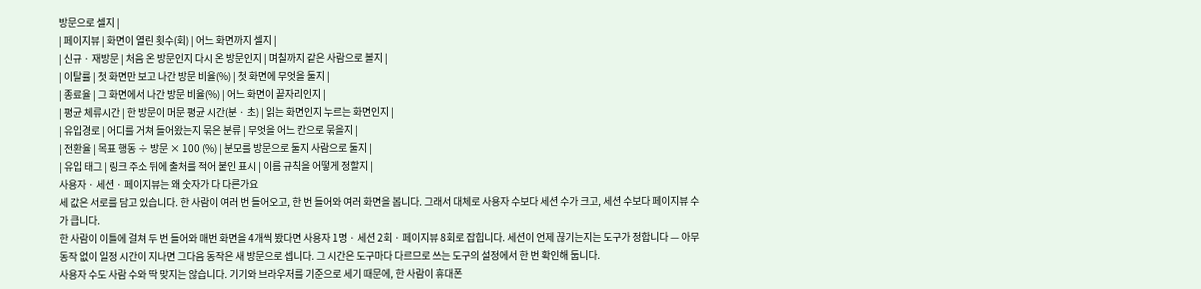방문으로 셀지 |
| 페이지뷰 | 화면이 열린 횟수(회) | 어느 화면까지 셀지 |
| 신규 · 재방문 | 처음 온 방문인지 다시 온 방문인지 | 며칠까지 같은 사람으로 볼지 |
| 이탈률 | 첫 화면만 보고 나간 방문 비율(%) | 첫 화면에 무엇을 둘지 |
| 종료율 | 그 화면에서 나간 방문 비율(%) | 어느 화면이 끝자리인지 |
| 평균 체류시간 | 한 방문이 머문 평균 시간(분 · 초) | 읽는 화면인지 누르는 화면인지 |
| 유입경로 | 어디를 거쳐 들어왔는지 묶은 분류 | 무엇을 어느 칸으로 묶을지 |
| 전환율 | 목표 행동 ÷ 방문 × 100 (%) | 분모를 방문으로 둘지 사람으로 둘지 |
| 유입 태그 | 링크 주소 뒤에 출처를 적어 붙인 표시 | 이름 규칙을 어떻게 정할지 |
사용자 · 세션 · 페이지뷰는 왜 숫자가 다 다른가요
세 값은 서로를 담고 있습니다. 한 사람이 여러 번 들어오고, 한 번 들어와 여러 화면을 봅니다. 그래서 대체로 사용자 수보다 세션 수가 크고, 세션 수보다 페이지뷰 수가 큽니다.
한 사람이 이틀에 걸쳐 두 번 들어와 매번 화면을 4개씩 봤다면 사용자 1명 · 세션 2회 · 페이지뷰 8회로 잡힙니다. 세션이 언제 끊기는지는 도구가 정합니다 — 아무 동작 없이 일정 시간이 지나면 그다음 동작은 새 방문으로 셉니다. 그 시간은 도구마다 다르므로 쓰는 도구의 설정에서 한 번 확인해 둡니다.
사용자 수도 사람 수와 딱 맞지는 않습니다. 기기와 브라우저를 기준으로 세기 때문에, 한 사람이 휴대폰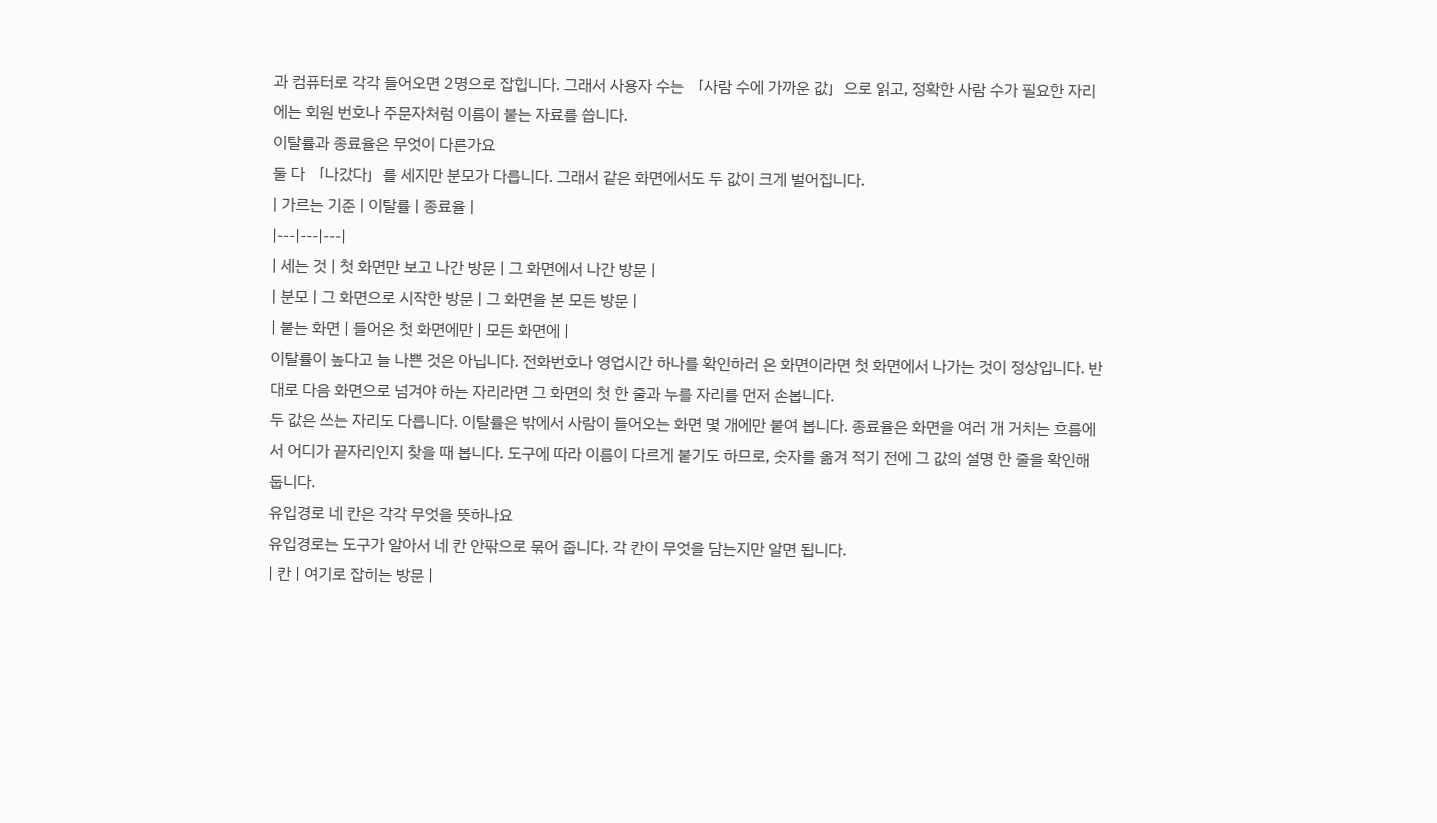과 컴퓨터로 각각 들어오면 2명으로 잡힙니다. 그래서 사용자 수는 「사람 수에 가까운 값」으로 읽고, 정확한 사람 수가 필요한 자리에는 회원 번호나 주문자처럼 이름이 붙는 자료를 씁니다.
이탈률과 종료율은 무엇이 다른가요
둘 다 「나갔다」를 세지만 분모가 다릅니다. 그래서 같은 화면에서도 두 값이 크게 벌어집니다.
| 가르는 기준 | 이탈률 | 종료율 |
|---|---|---|
| 세는 것 | 첫 화면만 보고 나간 방문 | 그 화면에서 나간 방문 |
| 분모 | 그 화면으로 시작한 방문 | 그 화면을 본 모든 방문 |
| 붙는 화면 | 들어온 첫 화면에만 | 모든 화면에 |
이탈률이 높다고 늘 나쁜 것은 아닙니다. 전화번호나 영업시간 하나를 확인하러 온 화면이라면 첫 화면에서 나가는 것이 정상입니다. 반대로 다음 화면으로 넘겨야 하는 자리라면 그 화면의 첫 한 줄과 누를 자리를 먼저 손봅니다.
두 값은 쓰는 자리도 다릅니다. 이탈률은 밖에서 사람이 들어오는 화면 몇 개에만 붙여 봅니다. 종료율은 화면을 여러 개 거치는 흐름에서 어디가 끝자리인지 찾을 때 봅니다. 도구에 따라 이름이 다르게 붙기도 하므로, 숫자를 옮겨 적기 전에 그 값의 설명 한 줄을 확인해 둡니다.
유입경로 네 칸은 각각 무엇을 뜻하나요
유입경로는 도구가 알아서 네 칸 안팎으로 묶어 줍니다. 각 칸이 무엇을 담는지만 알면 됩니다.
| 칸 | 여기로 잡히는 방문 |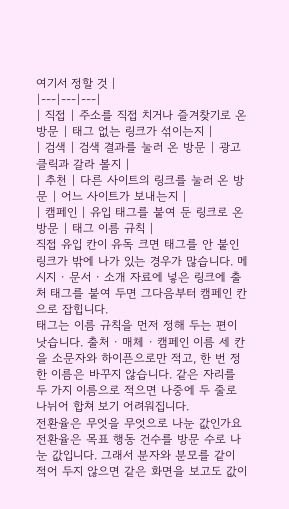여기서 정할 것 |
|---|---|---|
| 직접 | 주소를 직접 치거나 즐겨찾기로 온 방문 | 태그 없는 링크가 섞이는지 |
| 검색 | 검색 결과를 눌러 온 방문 | 광고 클릭과 갈라 볼지 |
| 추천 | 다른 사이트의 링크를 눌러 온 방문 | 어느 사이트가 보내는지 |
| 캠페인 | 유입 태그를 붙여 둔 링크로 온 방문 | 태그 이름 규칙 |
직접 유입 칸이 유독 크면 태그를 안 붙인 링크가 밖에 나가 있는 경우가 많습니다. 메시지 · 문서 · 소개 자료에 넣은 링크에 출처 태그를 붙여 두면 그다음부터 캠페인 칸으로 잡힙니다.
태그는 이름 규칙을 먼저 정해 두는 편이 낫습니다. 출처 · 매체 · 캠페인 이름 세 칸을 소문자와 하이픈으로만 적고, 한 번 정한 이름은 바꾸지 않습니다. 같은 자리를 두 가지 이름으로 적으면 나중에 두 줄로 나뉘어 합쳐 보기 어려워집니다.
전환율은 무엇을 무엇으로 나눈 값인가요
전환율은 목표 행동 건수를 방문 수로 나눈 값입니다. 그래서 분자와 분모를 같이 적어 두지 않으면 같은 화면을 보고도 값이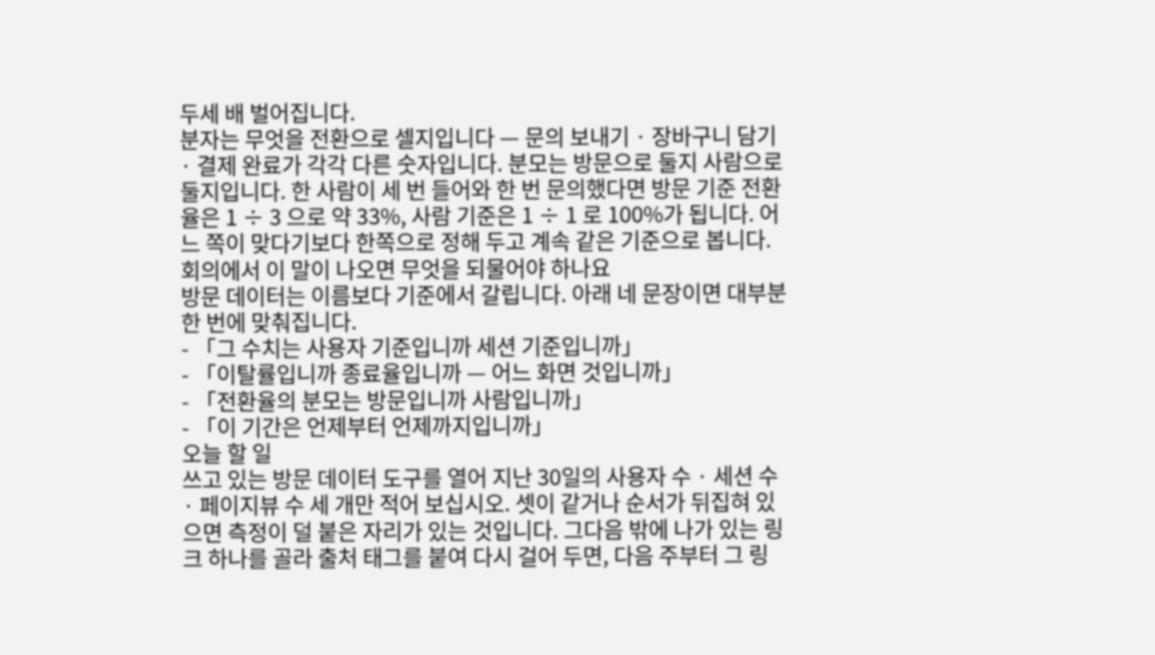두세 배 벌어집니다.
분자는 무엇을 전환으로 셀지입니다 — 문의 보내기 · 장바구니 담기 · 결제 완료가 각각 다른 숫자입니다. 분모는 방문으로 둘지 사람으로 둘지입니다. 한 사람이 세 번 들어와 한 번 문의했다면 방문 기준 전환율은 1 ÷ 3 으로 약 33%, 사람 기준은 1 ÷ 1 로 100%가 됩니다. 어느 쪽이 맞다기보다 한쪽으로 정해 두고 계속 같은 기준으로 봅니다.
회의에서 이 말이 나오면 무엇을 되물어야 하나요
방문 데이터는 이름보다 기준에서 갈립니다. 아래 네 문장이면 대부분 한 번에 맞춰집니다.
- 「그 수치는 사용자 기준입니까 세션 기준입니까」
- 「이탈률입니까 종료율입니까 — 어느 화면 것입니까」
- 「전환율의 분모는 방문입니까 사람입니까」
- 「이 기간은 언제부터 언제까지입니까」
오늘 할 일
쓰고 있는 방문 데이터 도구를 열어 지난 30일의 사용자 수 · 세션 수 · 페이지뷰 수 세 개만 적어 보십시오. 셋이 같거나 순서가 뒤집혀 있으면 측정이 덜 붙은 자리가 있는 것입니다. 그다음 밖에 나가 있는 링크 하나를 골라 출처 태그를 붙여 다시 걸어 두면, 다음 주부터 그 링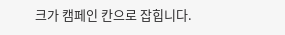크가 캠페인 칸으로 잡힙니다.